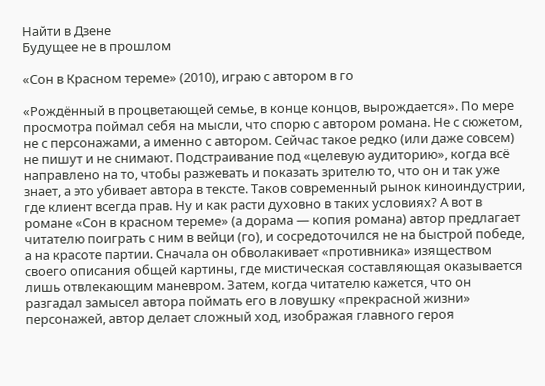Найти в Дзене
Будущее не в прошлом

«Сон в Красном тереме» (2010), играю с автором в го

«Рождённый в процветающей семье, в конце концов, вырождается». По мере просмотра поймал себя на мысли, что спорю с автором романа. Не с сюжетом, не с персонажами, а именно с автором. Сейчас такое редко (или даже совсем) не пишут и не снимают. Подстраивание под «целевую аудиторию», когда всё направлено на то, чтобы разжевать и показать зрителю то, что он и так уже знает, а это убивает автора в тексте. Таков современный рынок киноиндустрии, где клиент всегда прав. Ну и как расти духовно в таких условиях? А вот в романе «Сон в красном тереме» (а дорама — копия романа) автор предлагает читателю поиграть с ним в вейци (го), и сосредоточился не на быстрой победе, а на красоте партии. Сначала он обволакивает «противника» изяществом своего описания общей картины, где мистическая составляющая оказывается лишь отвлекающим маневром. Затем, когда читателю кажется, что он разгадал замысел автора поймать его в ловушку «прекрасной жизни» персонажей, автор делает сложный ход, изображая главного героя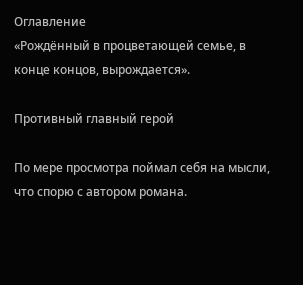Оглавление
«Рождённый в процветающей семье, в конце концов, вырождается».

Противный главный герой

По мере просмотра поймал себя на мысли, что спорю с автором романа.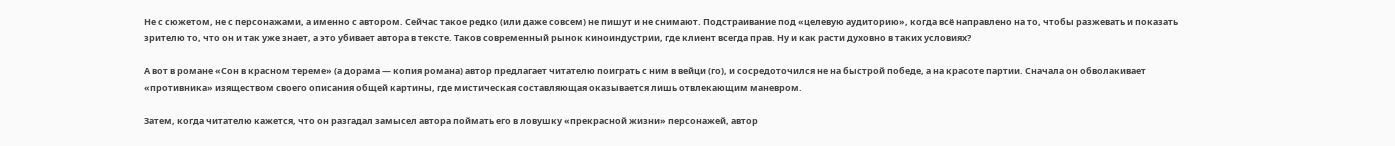Не с сюжетом, не с персонажами, а именно с автором. Сейчас такое редко (или даже совсем) не пишут и не снимают. Подстраивание под «целевую аудиторию», когда всё направлено на то, чтобы разжевать и показать зрителю то, что он и так уже знает, а это убивает автора в тексте. Таков современный рынок киноиндустрии, где клиент всегда прав. Ну и как расти духовно в таких условиях?

А вот в романе «Сон в красном тереме» (а дорама — копия романа) автор предлагает читателю поиграть с ним в вейци (го), и сосредоточился не на быстрой победе, а на красоте партии. Сначала он обволакивает «противника» изяществом своего описания общей картины, где мистическая составляющая оказывается лишь отвлекающим маневром.

Затем, когда читателю кажется, что он разгадал замысел автора поймать его в ловушку «прекрасной жизни» персонажей, автор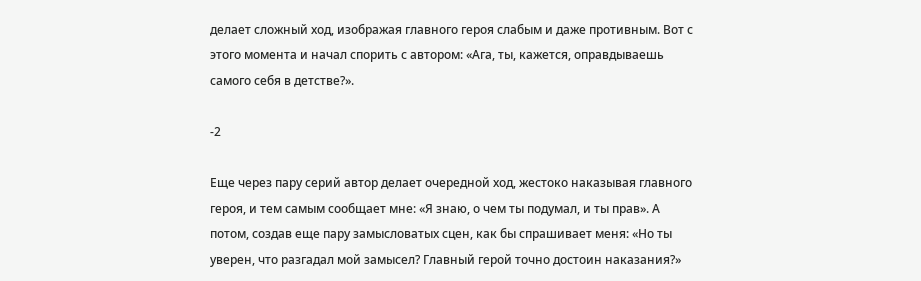делает сложный ход, изображая главного героя слабым и даже противным. Вот с этого момента и начал спорить с автором: «Ага, ты, кажется, оправдываешь самого себя в детстве?».

-2

Еще через пару серий автор делает очередной ход, жестоко наказывая главного героя, и тем самым сообщает мне: «Я знаю, о чем ты подумал, и ты прав». А потом, создав еще пару замысловатых сцен, как бы спрашивает меня: «Но ты уверен, что разгадал мой замысел? Главный герой точно достоин наказания?»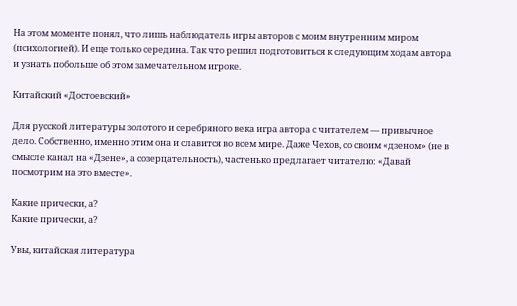На этом моменте понял, что лишь наблюдатель игры авторов с моим внутренним миром (психологией). И еще только середина. Так что решил подготовиться к следующим ходам автора и узнать побольше об этом замечательном игроке.

Китайский «Достоевский»

Для русской литературы золотого и серебряного века игра автора с читателем — привычное дело. Собственно, именно этим она и славится во всем мире. Даже Чехов, со своим «дзеном» (не в смысле канал на «Дзене», а созерцательность), частенько предлагает читателю: «Давай посмотрим на это вместе».

Какие прически, а?
Какие прически, а?

Увы, китайская литература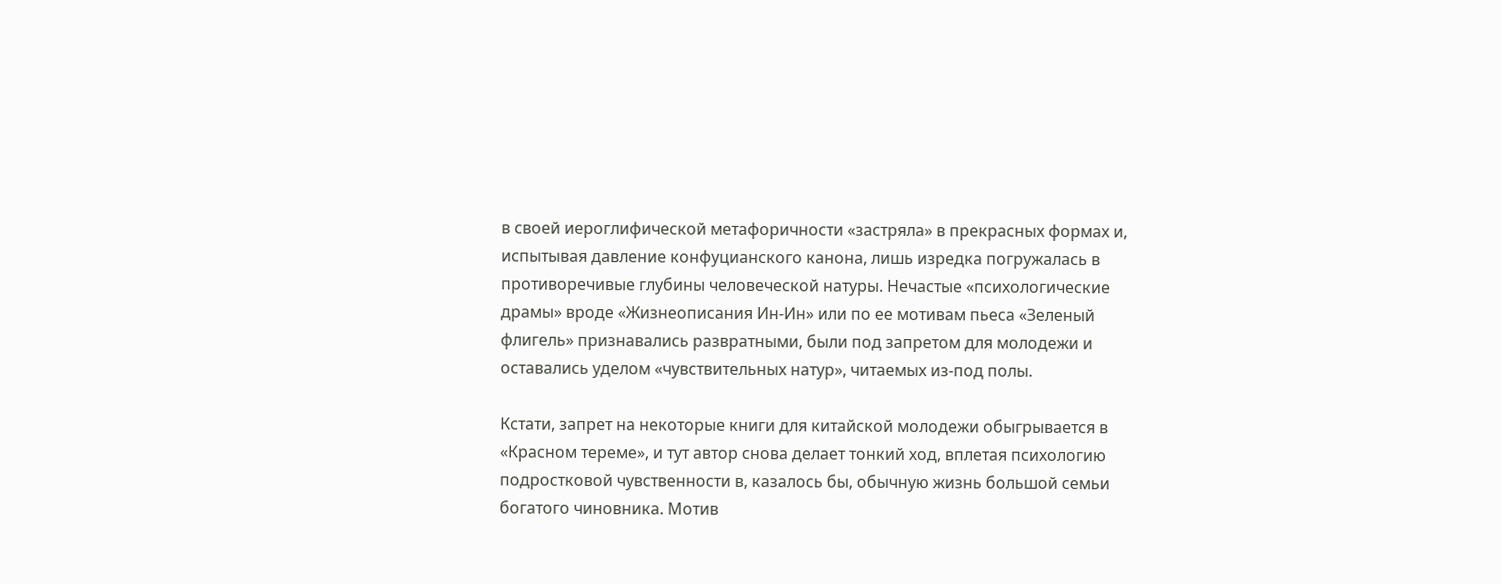в своей иероглифической метафоричности «застряла» в прекрасных формах и, испытывая давление конфуцианского канона, лишь изредка погружалась в противоречивые глубины человеческой натуры. Нечастые «психологические драмы» вроде «Жизнеописания Ин-Ин» или по ее мотивам пьеса «Зеленый флигель» признавались развратными, были под запретом для молодежи и оставались уделом «чувствительных натур», читаемых из-под полы.

Кстати, запрет на некоторые книги для китайской молодежи обыгрывается в «Красном тереме», и тут автор снова делает тонкий ход, вплетая психологию подростковой чувственности в, казалось бы, обычную жизнь большой семьи богатого чиновника. Мотив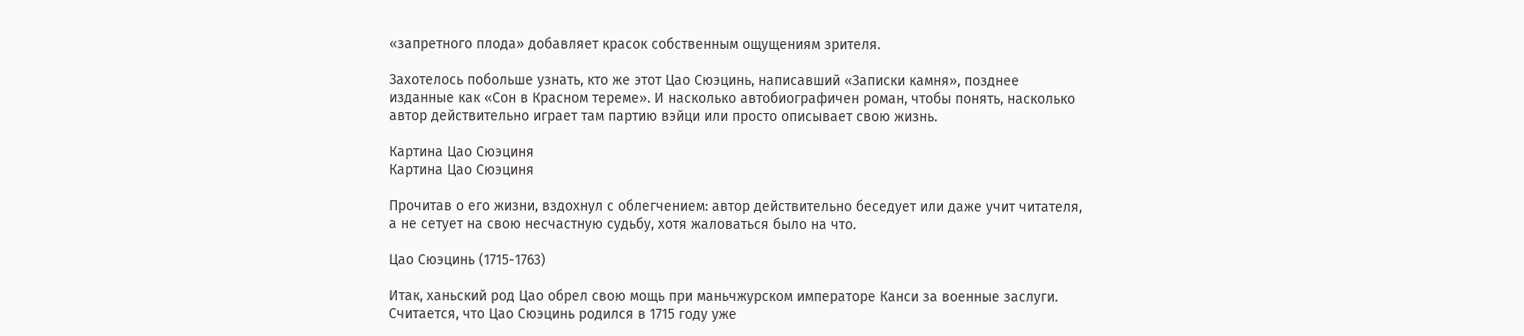«запретного плода» добавляет красок собственным ощущениям зрителя.

Захотелось побольше узнать, кто же этот Цао Сюэцинь, написавший «Записки камня», позднее изданные как «Сон в Красном тереме». И насколько автобиографичен роман, чтобы понять, насколько автор действительно играет там партию вэйци или просто описывает свою жизнь.

Картина Цао Сюэциня
Картина Цао Сюэциня

Прочитав о его жизни, вздохнул с облегчением: автор действительно беседует или даже учит читателя, а не сетует на свою несчастную судьбу, хотя жаловаться было на что.

Цао Сюэцинь (1715-1763)

Итак, ханьский род Цао обрел свою мощь при маньчжурском императоре Канси за военные заслуги. Считается, что Цао Сюэцинь родился в 1715 году уже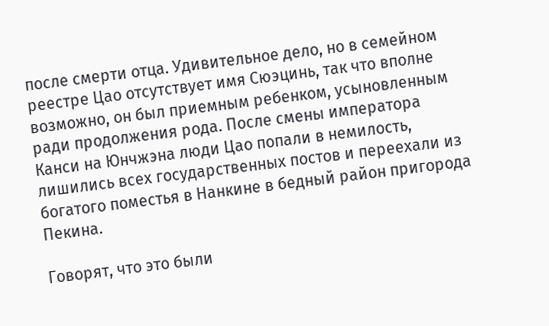после смерти отца. Удивительное дело, но в семейном реестре Цао отсутствует имя Сюэцинь, так что вполне возможно, он был приемным ребенком, усыновленным ради продолжения рода. После смены императора Канси на Юнчжэна люди Цао попали в немилость, лишились всех государственных постов и переехали из богатого поместья в Нанкине в бедный район пригорода Пекина.

Говорят, что это были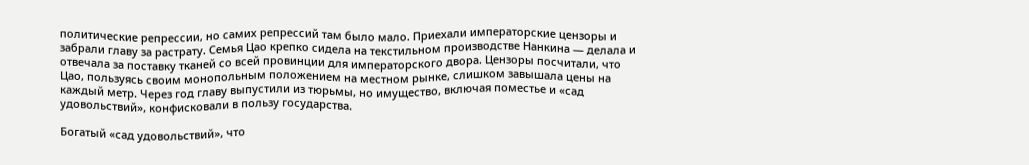политические репрессии, но самих репрессий там было мало. Приехали императорские цензоры и забрали главу за растрату. Семья Цао крепко сидела на текстильном производстве Нанкина — делала и отвечала за поставку тканей со всей провинции для императорского двора. Цензоры посчитали, что Цао, пользуясь своим монопольным положением на местном рынке, слишком завышала цены на каждый метр. Через год главу выпустили из тюрьмы, но имущество, включая поместье и «сад удовольствий», конфисковали в пользу государства.

Богатый «сад удовольствий», что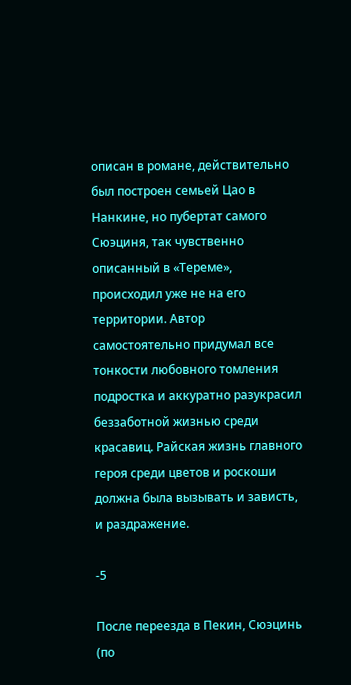описан в романе, действительно был построен семьей Цао в Нанкине, но пубертат самого Сюэциня, так чувственно описанный в «Тереме», происходил уже не на его территории. Автор самостоятельно придумал все тонкости любовного томления подростка и аккуратно разукрасил беззаботной жизнью среди красавиц. Райская жизнь главного героя среди цветов и роскоши должна была вызывать и зависть, и раздражение.

-5

После переезда в Пекин, Сюэцинь (по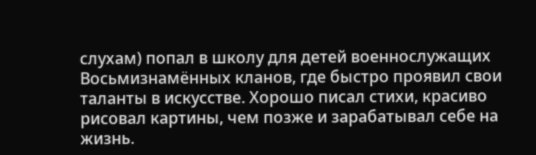слухам) попал в школу для детей военнослужащих Восьмизнамённых кланов, где быстро проявил свои таланты в искусстве. Хорошо писал стихи, красиво рисовал картины, чем позже и зарабатывал себе на жизнь.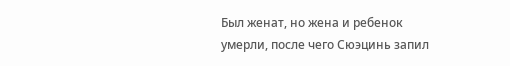Был женат, но жена и ребенок умерли, после чего Сюэцинь запил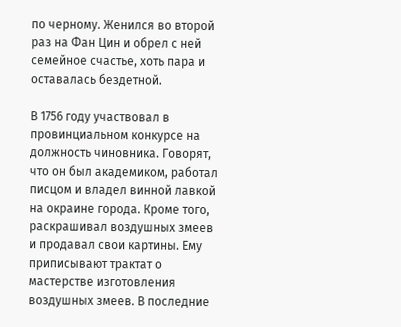по черному. Женился во второй раз на Фан Цин и обрел с ней семейное счастье, хоть пара и оставалась бездетной.

В 1756 году участвовал в провинциальном конкурсе на должность чиновника. Говорят, что он был академиком, работал писцом и владел винной лавкой на окраине города. Кроме того, раскрашивал воздушных змеев и продавал свои картины. Ему приписывают трактат о мастерстве изготовления воздушных змеев. В последние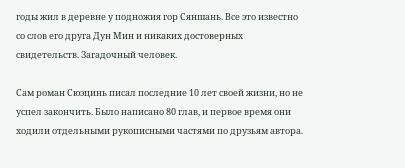годы жил в деревне у подножия гор Сяншань. Все это известно со слов его друга Дун Мин и никаких достоверных свидетельств. Загадочный человек.

Сам роман Сюэцинь писал последние 10 лет своей жизни, но не успел закончить. Было написано 80 глав, и первое время они ходили отдельными рукописными частями по друзьям автора.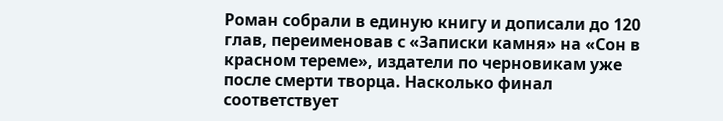Роман собрали в единую книгу и дописали до 120 глав, переименовав с «Записки камня» на «Сон в красном тереме», издатели по черновикам уже после смерти творца. Насколько финал соответствует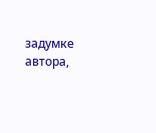задумке автора,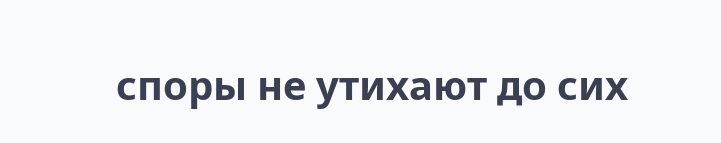споры не утихают до сих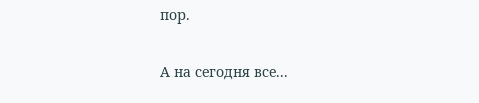пор.

А на сегодня все...